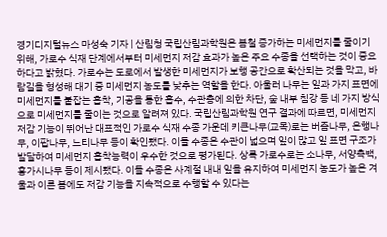경기디지털뉴스 마성숙 기자 | 산림청 국립산림과학원은 봄철 증가하는 미세먼지를 줄이기 위해, 가로수 식재 단계에서부터 미세먼지 저감 효과가 높은 주요 수종을 선택하는 것이 중요하다고 밝혔다. 가로수는 도로에서 발생한 미세먼지가 보행 공간으로 확산되는 것을 막고, 바람길을 형성해 대기 중 미세먼지 농도를 낮추는 역할을 한다. 아울러 나무는 잎과 가지 표면에 미세먼지를 붙잡는 흡착, 기공을 통한 흡수, 수관층에 의한 차단, 숲 내부 침강 등 네 가지 방식으로 미세먼지를 줄이는 것으로 알려져 있다. 국립산림과학원 연구 결과에 따르면, 미세먼지 저감 기능이 뛰어난 대표적인 가로수 식재 수종 가운데 키큰나무(교목)로는 버즘나무, 은행나무, 이팝나무, 느티나무 등이 확인됐다. 이들 수종은 수관이 넓으며 잎이 많고 잎 표면 구조가 발달하여 미세먼지 흡착능력이 우수한 것으로 평가된다. 상록 가로수로는 소나무, 서양측백, 홍가시나무 등이 제시됐다. 이들 수종은 사계절 내내 잎을 유지하여 미세먼지 농도가 높은 겨울과 이른 봄에도 저감 기능을 지속적으로 수행할 수 있다는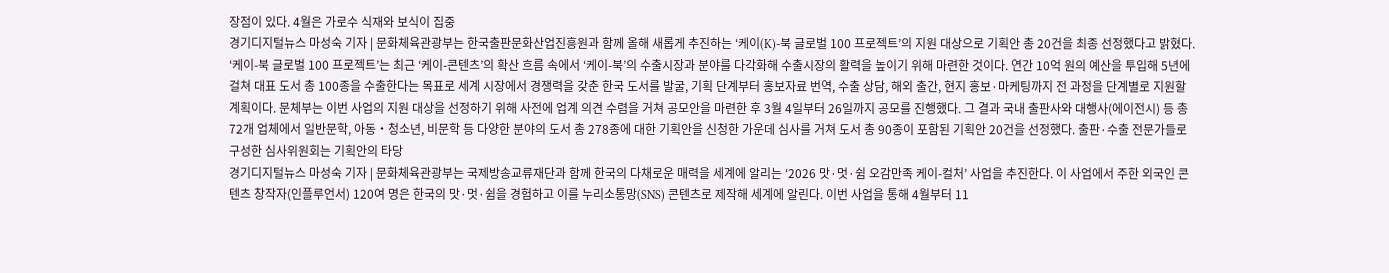장점이 있다. 4월은 가로수 식재와 보식이 집중
경기디지털뉴스 마성숙 기자 | 문화체육관광부는 한국출판문화산업진흥원과 함께 올해 새롭게 추진하는 ‘케이(K)-북 글로벌 100 프로젝트’의 지원 대상으로 기획안 총 20건을 최종 선정했다고 밝혔다. ‘케이-북 글로벌 100 프로젝트’는 최근 ‘케이-콘텐츠’의 확산 흐름 속에서 ‘케이-북’의 수출시장과 분야를 다각화해 수출시장의 활력을 높이기 위해 마련한 것이다. 연간 10억 원의 예산을 투입해 5년에 걸쳐 대표 도서 총 100종을 수출한다는 목표로 세계 시장에서 경쟁력을 갖춘 한국 도서를 발굴, 기획 단계부터 홍보자료 번역, 수출 상담, 해외 출간, 현지 홍보·마케팅까지 전 과정을 단계별로 지원할 계획이다. 문체부는 이번 사업의 지원 대상을 선정하기 위해 사전에 업계 의견 수렴을 거쳐 공모안을 마련한 후 3월 4일부터 26일까지 공모를 진행했다. 그 결과 국내 출판사와 대행사(에이전시) 등 총 72개 업체에서 일반문학, 아동・청소년, 비문학 등 다양한 분야의 도서 총 278종에 대한 기획안을 신청한 가운데 심사를 거쳐 도서 총 90종이 포함된 기획안 20건을 선정했다. 출판·수출 전문가들로 구성한 심사위원회는 기획안의 타당
경기디지털뉴스 마성숙 기자 | 문화체육관광부는 국제방송교류재단과 함께 한국의 다채로운 매력을 세계에 알리는 ‘2026 맛·멋·쉼 오감만족 케이-컬처’ 사업을 추진한다. 이 사업에서 주한 외국인 콘텐츠 창작자(인플루언서) 120여 명은 한국의 맛·멋·쉼을 경험하고 이를 누리소통망(SNS) 콘텐츠로 제작해 세계에 알린다. 이번 사업을 통해 4월부터 11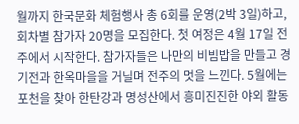월까지 한국문화 체험행사 총 6회를 운영(2박 3일)하고, 회차별 참가자 20명을 모집한다. 첫 여정은 4월 17일 전주에서 시작한다. 참가자들은 나만의 비빔밥을 만들고 경기전과 한옥마을을 거닐며 전주의 멋을 느낀다. 5월에는 포천을 찾아 한탄강과 명성산에서 흥미진진한 야외 활동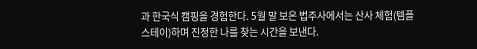과 한국식 캠핑을 경험한다. 5월 말 보은 법주사에서는 산사 체험(템플스테이)하며 진정한 나를 찾는 시간을 보낸다.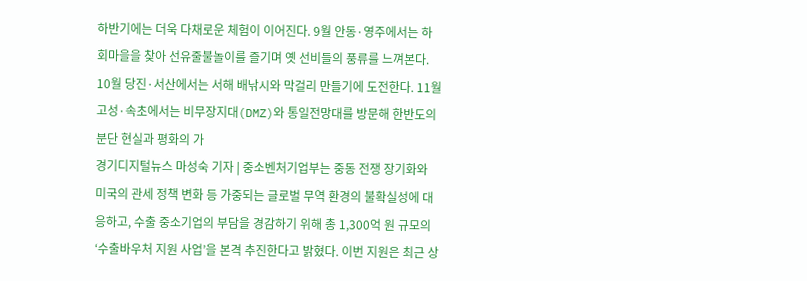하반기에는 더욱 다채로운 체험이 이어진다. 9월 안동·영주에서는 하회마을을 찾아 선유줄불놀이를 즐기며 옛 선비들의 풍류를 느껴본다. 10월 당진·서산에서는 서해 배낚시와 막걸리 만들기에 도전한다. 11월 고성·속초에서는 비무장지대(DMZ)와 통일전망대를 방문해 한반도의 분단 현실과 평화의 가
경기디지털뉴스 마성숙 기자 | 중소벤처기업부는 중동 전쟁 장기화와 미국의 관세 정책 변화 등 가중되는 글로벌 무역 환경의 불확실성에 대응하고, 수출 중소기업의 부담을 경감하기 위해 총 1,300억 원 규모의 ‘수출바우처 지원 사업’을 본격 추진한다고 밝혔다. 이번 지원은 최근 상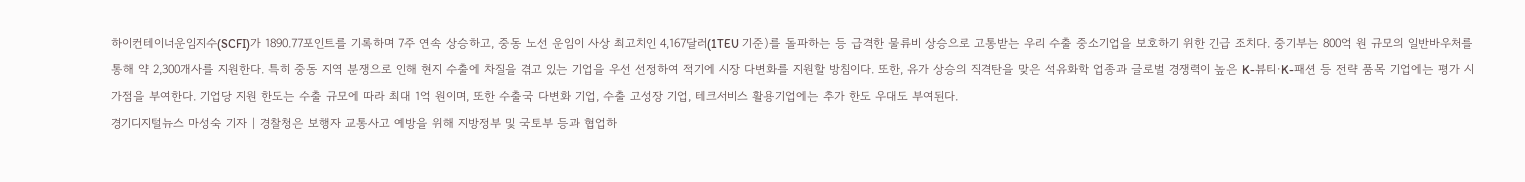하이컨테이너운임지수(SCFI)가 1890.77포인트를 기록하며 7주 연속 상승하고, 중동 노선 운임이 사상 최고치인 4,167달러(1TEU 기준)를 돌파하는 등 급격한 물류비 상승으로 고통받는 우리 수출 중소기업을 보호하기 위한 긴급 조치다. 중기부는 800억 원 규모의 일반바우처를 통해 약 2,300개사를 지원한다. 특히 중동 지역 분쟁으로 인해 현지 수출에 차질을 겪고 있는 기업을 우선 선정하여 적기에 시장 다변화를 지원할 방침이다. 또한, 유가 상승의 직격탄을 맞은 석유화학 업종과 글로벌 경쟁력이 높은 K-뷰티·K-패션 등 전략 품목 기업에는 평가 시 가점을 부여한다. 기업당 지원 한도는 수출 규모에 따라 최대 1억 원이며, 또한 수출국 다변화 기업, 수출 고성장 기업, 테크서비스 활용기업에는 추가 한도 우대도 부여된다.
경기디지털뉴스 마성숙 기자 | 경찰청은 보행자 교통사고 예방을 위해 지방정부 및 국토부 등과 협업하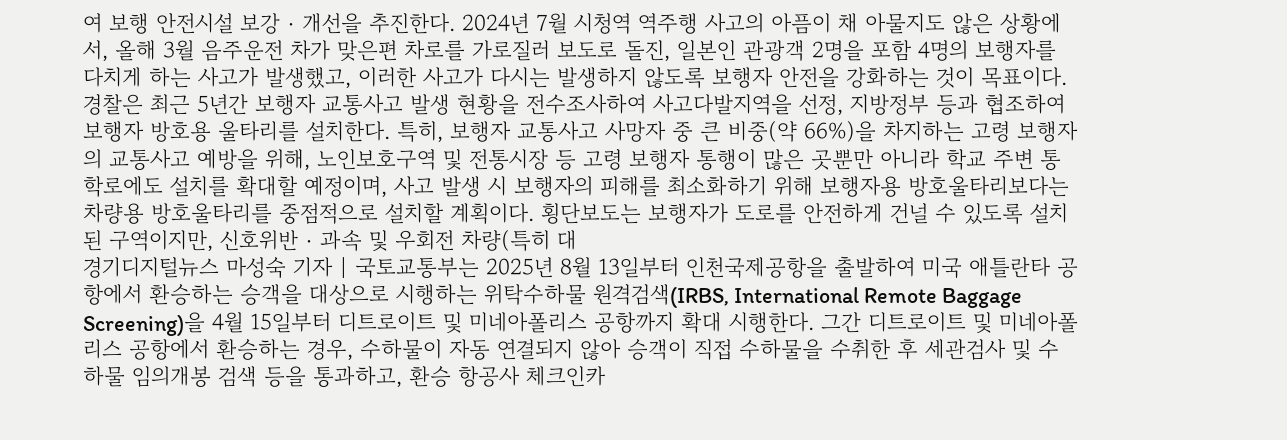여 보행 안전시설 보강‧개선을 추진한다. 2024년 7월 시청역 역주행 사고의 아픔이 채 아물지도 않은 상황에서, 올해 3월 음주운전 차가 맞은편 차로를 가로질러 보도로 돌진, 일본인 관광객 2명을 포함 4명의 보행자를 다치게 하는 사고가 발생했고, 이러한 사고가 다시는 발생하지 않도록 보행자 안전을 강화하는 것이 목표이다. 경찰은 최근 5년간 보행자 교통사고 발생 현황을 전수조사하여 사고다발지역을 선정, 지방정부 등과 협조하여 보행자 방호용 울타리를 설치한다. 특히, 보행자 교통사고 사망자 중 큰 비중(약 66%)을 차지하는 고령 보행자의 교통사고 예방을 위해, 노인보호구역 및 전통시장 등 고령 보행자 통행이 많은 곳뿐만 아니라 학교 주변 통학로에도 설치를 확대할 예정이며, 사고 발생 시 보행자의 피해를 최소화하기 위해 보행자용 방호울타리보다는 차량용 방호울타리를 중점적으로 설치할 계획이다. 횡단보도는 보행자가 도로를 안전하게 건널 수 있도록 설치된 구역이지만, 신호위반‧과속 및 우회전 차량(특히 대
경기디지털뉴스 마성숙 기자 | 국토교통부는 2025년 8월 13일부터 인천국제공항을 출발하여 미국 애틀란타 공항에서 환승하는 승객을 대상으로 시행하는 위탁수하물 원격검색(IRBS, International Remote Baggage Screening)을 4월 15일부터 디트로이트 및 미네아폴리스 공항까지 확대 시행한다. 그간 디트로이트 및 미네아폴리스 공항에서 환승하는 경우, 수하물이 자동 연결되지 않아 승객이 직접 수하물을 수취한 후 세관검사 및 수하물 임의개봉 검색 등을 통과하고, 환승 항공사 체크인카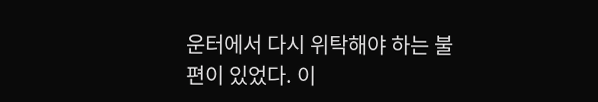운터에서 다시 위탁해야 하는 불편이 있었다. 이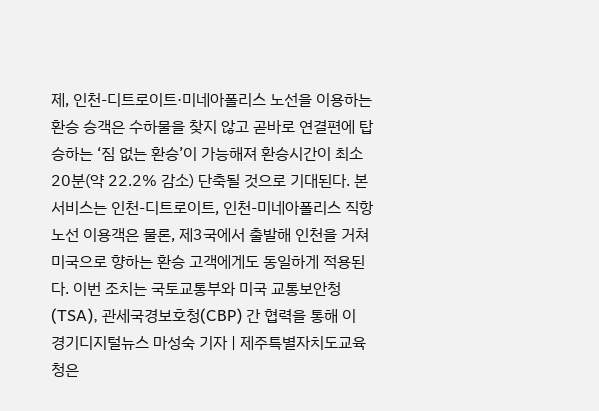제, 인천-디트로이트·미네아폴리스 노선을 이용하는 환승 승객은 수하물을 찾지 않고 곧바로 연결편에 탑승하는 ‘짐 없는 환승’이 가능해져 환승시간이 최소 20분(약 22.2% 감소) 단축될 것으로 기대된다. 본 서비스는 인천-디트로이트, 인천-미네아폴리스 직항 노선 이용객은 물론, 제3국에서 출발해 인천을 거쳐 미국으로 향하는 환승 고객에게도 동일하게 적용된다. 이번 조치는 국토교통부와 미국 교통보안청(TSA), 관세국경보호청(CBP) 간 협력을 통해 이
경기디지털뉴스 마성숙 기자 | 제주특별자치도교육청은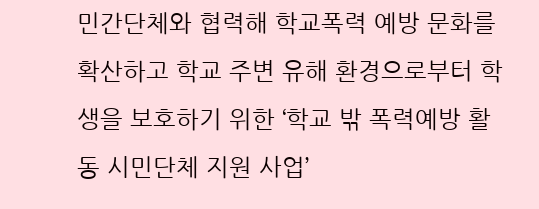민간단체와 협력해 학교폭력 예방 문화를 확산하고 학교 주변 유해 환경으로부터 학생을 보호하기 위한 ‘학교 밖 폭력예방 활동 시민단체 지원 사업’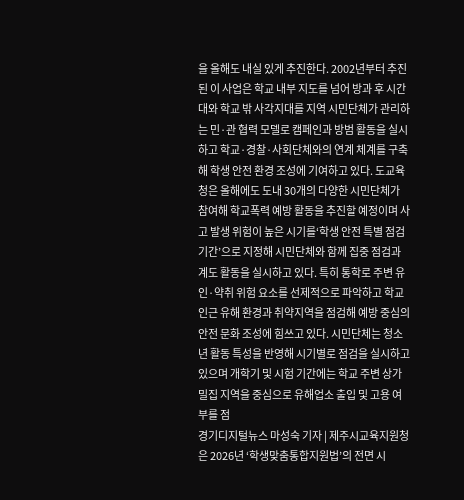을 올해도 내실 있게 추진한다. 2002년부터 추진된 이 사업은 학교 내부 지도를 넘어 방과 후 시간대와 학교 밖 사각지대를 지역 시민단체가 관리하는 민·관 협력 모델로 캠페인과 방범 활동을 실시하고 학교·경찰·사회단체와의 연계 체계를 구축해 학생 안전 환경 조성에 기여하고 있다. 도교육청은 올해에도 도내 30개의 다양한 시민단체가 참여해 학교폭력 예방 활동을 추진할 예정이며 사고 발생 위험이 높은 시기를‘학생 안전 특별 점검 기간’으로 지정해 시민단체와 함께 집중 점검과 계도 활동을 실시하고 있다. 특히 통학로 주변 유인·약취 위험 요소를 선제적으로 파악하고 학교 인근 유해 환경과 취약지역을 점검해 예방 중심의 안전 문화 조성에 힘쓰고 있다. 시민단체는 청소년 활동 특성을 반영해 시기별로 점검을 실시하고 있으며 개학기 및 시험 기간에는 학교 주변 상가 밀집 지역을 중심으로 유해업소 출입 및 고용 여부를 점
경기디지털뉴스 마성숙 기자 | 제주시교육지원청은 2026년 ‘학생맞춤통합지원법’의 전면 시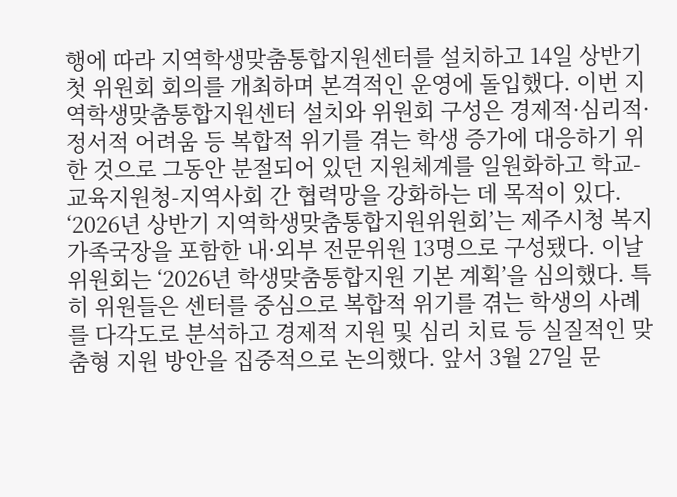행에 따라 지역학생맞춤통합지원센터를 설치하고 14일 상반기 첫 위원회 회의를 개최하며 본격적인 운영에 돌입했다. 이번 지역학생맞춤통합지원센터 설치와 위원회 구성은 경제적·심리적·정서적 어려움 등 복합적 위기를 겪는 학생 증가에 대응하기 위한 것으로 그동안 분절되어 있던 지원체계를 일원화하고 학교-교육지원청-지역사회 간 협력망을 강화하는 데 목적이 있다. ‘2026년 상반기 지역학생맞춤통합지원위원회’는 제주시청 복지가족국장을 포함한 내·외부 전문위원 13명으로 구성됐다. 이날 위원회는 ‘2026년 학생맞춤통합지원 기본 계획’을 심의했다. 특히 위원들은 센터를 중심으로 복합적 위기를 겪는 학생의 사례를 다각도로 분석하고 경제적 지원 및 심리 치료 등 실질적인 맞춤형 지원 방안을 집중적으로 논의했다. 앞서 3월 27일 문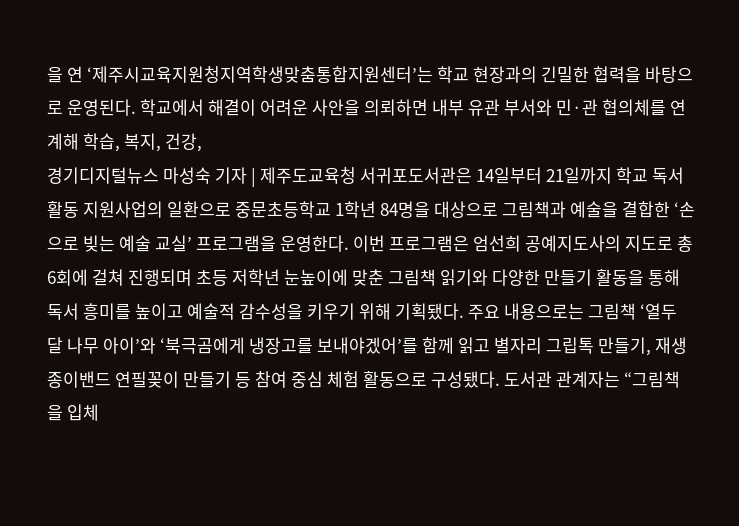을 연 ‘제주시교육지원청지역학생맞춤통합지원센터’는 학교 현장과의 긴밀한 협력을 바탕으로 운영된다. 학교에서 해결이 어려운 사안을 의뢰하면 내부 유관 부서와 민·관 협의체를 연계해 학습, 복지, 건강,
경기디지털뉴스 마성숙 기자 | 제주도교육청 서귀포도서관은 14일부터 21일까지 학교 독서활동 지원사업의 일환으로 중문초등학교 1학년 84명을 대상으로 그림책과 예술을 결합한 ‘손으로 빚는 예술 교실’ 프로그램을 운영한다. 이번 프로그램은 엄선희 공예지도사의 지도로 총 6회에 걸쳐 진행되며 초등 저학년 눈높이에 맞춘 그림책 읽기와 다양한 만들기 활동을 통해 독서 흥미를 높이고 예술적 감수성을 키우기 위해 기획됐다. 주요 내용으로는 그림책 ‘열두 달 나무 아이’와 ‘북극곰에게 냉장고를 보내야겠어’를 함께 읽고 별자리 그립톡 만들기, 재생 종이밴드 연필꽂이 만들기 등 참여 중심 체험 활동으로 구성됐다. 도서관 관계자는 “그림책을 입체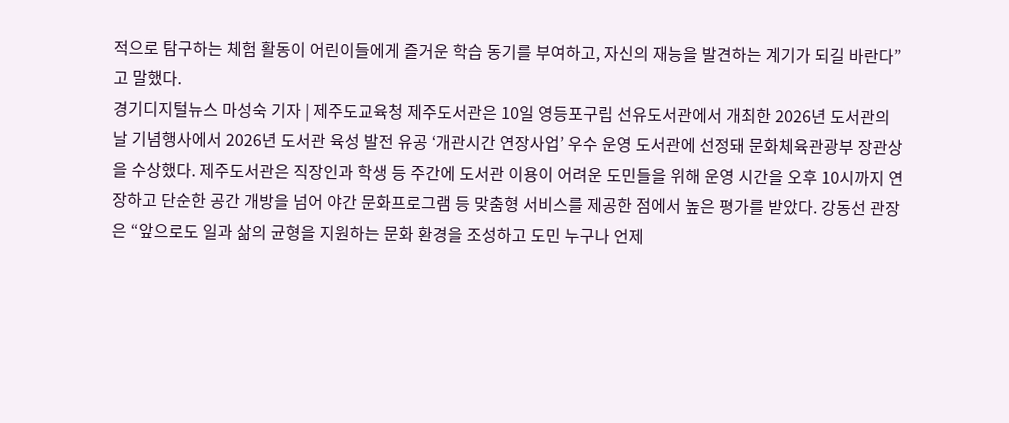적으로 탐구하는 체험 활동이 어린이들에게 즐거운 학습 동기를 부여하고, 자신의 재능을 발견하는 계기가 되길 바란다”고 말했다.
경기디지털뉴스 마성숙 기자 | 제주도교육청 제주도서관은 10일 영등포구립 선유도서관에서 개최한 2026년 도서관의 날 기념행사에서 2026년 도서관 육성 발전 유공 ‘개관시간 연장사업’ 우수 운영 도서관에 선정돼 문화체육관광부 장관상을 수상했다. 제주도서관은 직장인과 학생 등 주간에 도서관 이용이 어려운 도민들을 위해 운영 시간을 오후 10시까지 연장하고 단순한 공간 개방을 넘어 야간 문화프로그램 등 맞춤형 서비스를 제공한 점에서 높은 평가를 받았다. 강동선 관장은 “앞으로도 일과 삶의 균형을 지원하는 문화 환경을 조성하고 도민 누구나 언제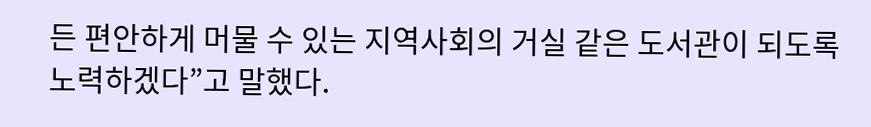든 편안하게 머물 수 있는 지역사회의 거실 같은 도서관이 되도록 노력하겠다”고 말했다.